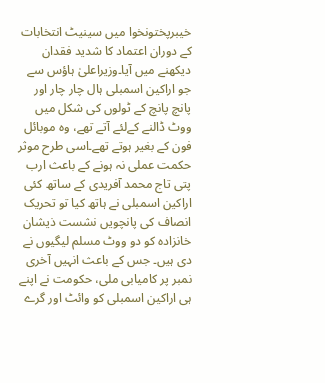خیبرپختونخوا میں سینیٹ انتخابات کے دوران اعتماد کا شدید فقدان دیکھنے میں آیا۔وزیراعلیٰ ہاؤس سے جو اراکین اسمبلی ہال چار چار اور پانچ پانچ کے ٹولوں کی شکل میں ووٹ ڈالنے کےلئے آتے تھے، وہ موبائل فون کے بغیر ہوتے تھے۔اسی طرح موثر حکمت عملی نہ ہونے کے باعث ارب پتی تاج محمد آفریدی کے ساتھ کئی اراکین اسمبلی نے ہاتھ کیا تو تحریک انصاف کی پانچویں نشست ذیشان خانزادہ کو دو ووٹ مسلم لیگیوں نے دی ہیں۔ جس کے باعث انہیں آخری نمبر پر کامیابی ملی، حکومت نے اپنے ہی اراکین اسمبلی کو وائٹ اور گرے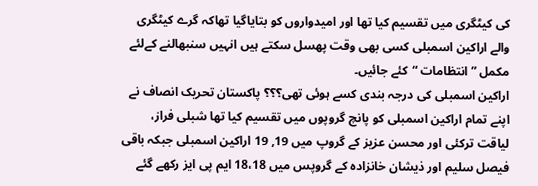کی کیٹگری میں تقسیم کیا تھا اور امیدواروں کو بتایاگیا تھاکہ گرے کیٹگری والے اراکین اسمبلی کسی بھی وقت پھسل سکتے ہیں انہیں سنبھالنے کےلئے مکمل ”انتظامات “کئے جائیں۔
اراکین اسمبلی کی درجہ بندی کسے ہوئی تھی؟؟؟ پاکستان تحریک انصاف نے اپنے تمام اراکین اسمبلی کو پانچ گروپوں میں تقسیم کیا تھا شبلی فراز، لیاقت ترکئی اور محسن عزیز کے گروپ میں 19, 19 اراکین اسمبلی جبکہ باقی فیصل سلیم اور ذیشان خانزادہ کے گروپس میں 18،18 ایم پی ایز رکھے گئے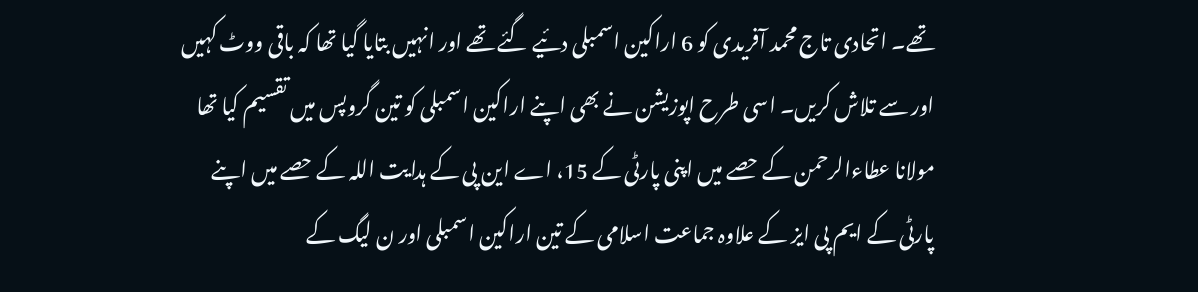تھے۔ اتحادی تاج محمد آفریدی کو 6 اراکین اسمبلی دئیے گئے تھے اور انہیں بتایا گیا تھا کہ باقی ووٹ کہیں اور سے تلاش کریں۔ اسی طرح اپوزیشن نے بھی اپنے اراکین اسمبلی کو تین گروپس میں تقسیم کیا تھا مولانا عطاءالرحمن کے حصے میں اپنی پارٹی کے 15، اے این پی کے ہدایت اللہ کے حصے میں اپنے پارٹی کے ایم پی ایز کے علاوہ جماعت اسلامی کے تین اراکین اسمبلی اور ن لیگ کے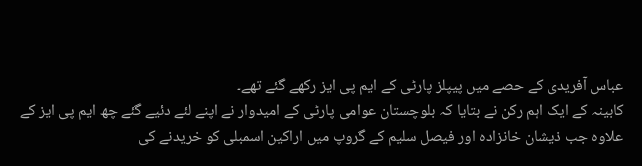عباس آفریدی کے حصے میں پیپلز پارٹی کے ایم پی ایز رکھے گئے تھے۔
کابینہ کے ایک اہم رکن نے بتایا کہ بلوچستان عوامی پارٹی کے امیدوار نے اپنے لئے دئیے گئے چھ ایم پی ایز کے علاوہ جب ذیشان خانزادہ اور فیصل سلیم کے گروپ میں اراکین اسمبلی کو خریدنے کی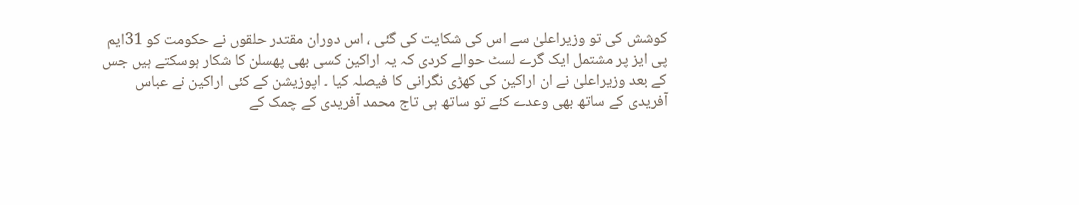کوشش کی تو وزیراعلیٰ سے اس کی شکایت کی گئی ، اس دوران مقتدر حلقوں نے حکومت کو 31ایم پی ایز پر مشتمل ایک گرے لسٹ حوالے کردی کہ یہ اراکین کسی بھی پھسلن کا شکار ہوسکتے ہیں جس کے بعد وزیراعلیٰ نے ان اراکین کی کھڑی نگرانی کا فیصلہ کیا ۔ اپوزیشن کے کئی اراکین نے عباس آفریدی کے ساتھ بھی وعدے کئے تو ساتھ ہی تاج محمد آفریدی کے چمک کے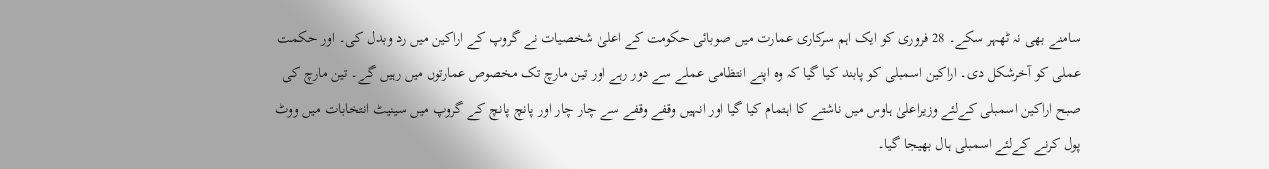سامنے بھی نہ ٹھہر سکے۔ 28 فروری کو ایک اہم سرکاری عمارت میں صوبائی حکومت کے اعلیٰ شخصیات نے گروپ کے اراکین میں رد وبدل کی۔ اور حکمت عملی کو آخرشکل دی۔ اراکین اسمبلی کو پابند کیا گیا کہ وہ اپنے انتظامی عملے سے دور رہے اور تین مارچ تک مخصوص عمارتوں میں رہیں گے۔ تین مارچ کی صبح اراکین اسمبلی کےلئے وزیراعلیٰ ہاوس میں ناشتے کا اہتمام کیا گیا اور انہیں وقفے وقفے سے چار چار اور پانچ پانچ کے گروپ میں سینیٹ انتخابات میں ووٹ پول کرنے کےلئے اسمبلی ہال بھیجا گیا۔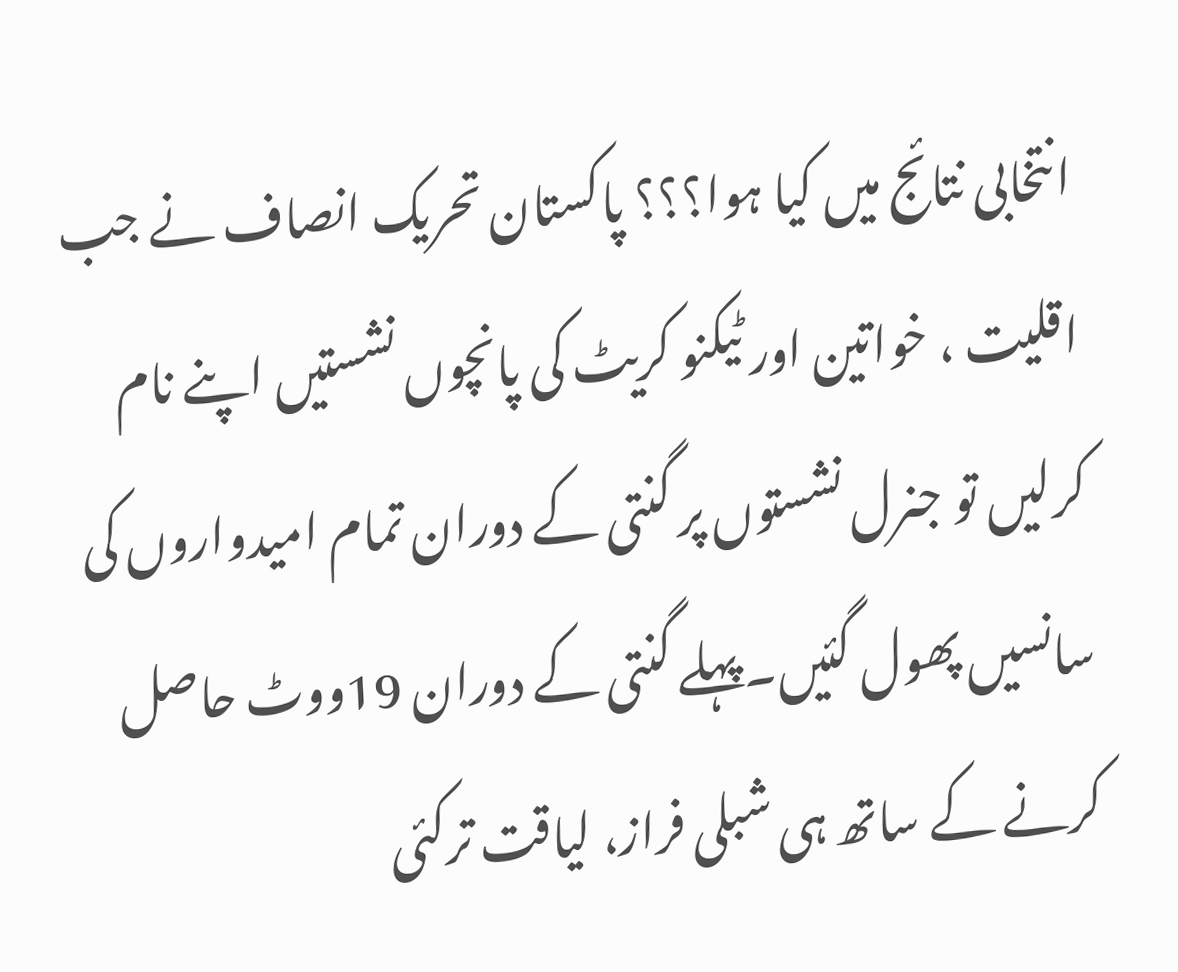انتخابی نتائج میں کیا ہوا؟؟؟ پاکستان تحریک انصاف نے جب اقلیت ، خواتین اور ٹیکنو کریٹ کی پانچوں نشستیں اپنے نام کرلیں تو جنرل نشستوں پر گنتی کے دوران تمام امیدواروں کی سانسیں پھول گئیں۔پہلے گنتی کے دوران 19ووٹ حاصل کرنے کے ساتھ ہی شبلی فراز، لیاقت ترکئی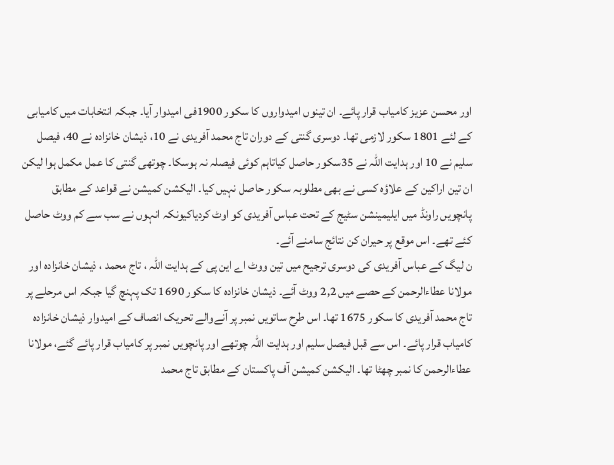اور محسن عزیز کامیاب قرار پائے۔ ان تینوں امیدواروں کا سکور 1900فی امیدوار آیا۔ جبکہ انتخابات میں کامیابی کے لئے 1801 سکور لازمی تھا۔ دوسری گنتی کے دوران تاج محمد آفریدی نے 10، ذیشان خانزادہ نے 40، فیصل سلیم نے 10 اور ہدایت اللہ نے 35سکور حاصل کیاتاہم کوئی فیصلہ نہ ہوسکا۔ چوتھی گنتی کا عمل مکمل ہوا لیکن ان تین اراکین کے علاؤہ کسی نے بھی مطلوبہ سکور حاصل نہیں کیا۔ الیکشن کمیشن نے قواعد کے مطابق پانچویں راونڈ میں ایلیمینشن سٹیج کے تحت عباس آفریدی کو اوٹ کردیاکیونکہ انہوں نے سب سے کم ووٹ حاصل کئے تھے۔ اس موقع پر حیران کن نتائج سامنے آئے۔
ن لیگ کے عباس آفریدی کی دوسری ترجیح میں تین ووٹ اے این پی کے ہدایت اللہ ، تاج محمد ، ذیشان خانزادہ اور مولانا عطاءالرحمن کے حصے میں 2,2 ووٹ آئے۔ ذیشان خانزادہ کا سکور 1690 تک پہنچ گیا جبکہ اس مرحلے پر تاج محمد آفریدی کا سکور 1675 تھا۔ اس طرح ساتویں نمبر پر آنےوالے تحریک انصاف کے امیدوار ذیشان خانزادہ کامیاب قرار پائے۔ اس سے قبل فیصل سلیم اور ہدایت اللہ چوتھے اور پانچویں نمبر پر کامیاب قرار پائے گئے، مولانا عطاءالرحمن کا نمبر چھٹا تھا۔ الیکشن کمیشن آف پاکستان کے مطابق تاج محمد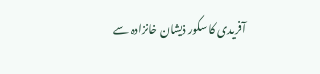آفریدی کا سکور ذیشان خانزادہ سے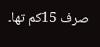صرف 15کم تھا۔